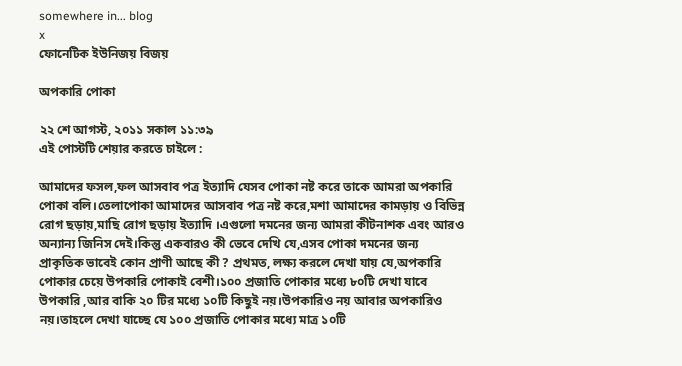somewhere in... blog
x
ফোনেটিক ইউনিজয় বিজয়

অপকারি পোকা

২২ শে আগস্ট, ২০১১ সকাল ১১:৩৯
এই পোস্টটি শেয়ার করতে চাইলে :

আমাদের ফসল,ফল আসবাব পত্র ইত্যাদি যেসব পোকা নষ্ট করে তাকে আমরা অপকারি পোকা বলি।তেলাপোকা আমাদের আসবাব পত্র নষ্ট করে,মশা আমাদের কামড়ায় ও বিভিন্ন রোগ ছড়ায়,মাছি রোগ ছড়ায় ইত্যাদি ।এগুলো দমনের জন্য আমরা কীটনাশক এবং আরও অন্যান্য জিনিস দেই।কিন্তু একবারও কী ভেবে দেখি যে,এসব পোকা দমনের জন্য প্রাকৃতিক ভাবেই কোন প্রাণী আছে কী ? প্রথমত, লক্ষ্য করলে দেখা যায় যে,অপকারি পোকার চেয়ে উপকারি পোকাই বেশী।১০০ প্রজাতি পোকার মধ্যে ৮০টি দেখা যাবে উপকারি ,আর বাকি ২০ টির মধ্যে ১০টি কিছুই নয়।উপকারিও নয় আবার অপকারিও নয়।তাহলে দেখা যাচ্ছে যে ১০০ প্রজাতি পোকার মধ্যে মাত্র ১০টি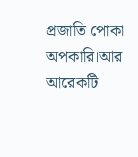প্রজাতি পোকা অপকারি।আর আরেকটি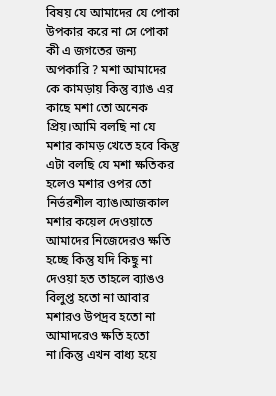বিষয় যে আমাদের যে পোকা উপকার করে না সে পোকা কী এ জগতের জন্য অপকারি ? মশা আমাদের কে কামড়ায় কিন্তু ব্যাঙ এর কাছে মশা তো অনেক প্রিয়।আমি বলছি না যে মশার কামড় খেতে হবে কিন্তু এটা বলছি যে মশা ক্ষতিকর হলেও মশার ওপর তো নির্ভরশীল ব্যাঙ।আজকাল মশার কয়েল দেওয়াতে আমাদের নিজেদেরও ক্ষতি হচ্ছে কিন্তু যদি কিছু না দেওয়া হত তাহলে ব্যাঙও বিলুপ্ত হতো না আবার মশারও উপদ্রব হতো না আমাদরেও ক্ষতি হতো না।কিন্তু এখন বাধ্য হয়ে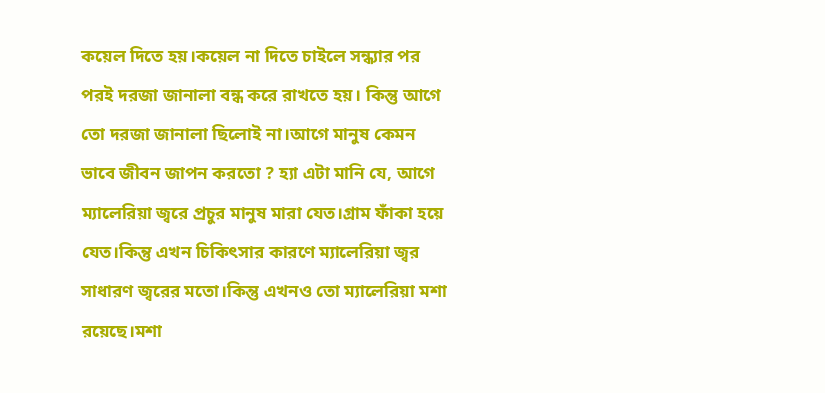কয়েল দিতে হয়।কয়েল না দিতে চাইলে সন্ধ্যার পর পরই দরজা জানালা বন্ধ করে রাখতে হয়। কিন্তু আগে তো দরজা জানালা ছিলোই না।আগে মানুষ কেমন ভাবে জীবন জাপন করতো ? হ্যা এটা মানি যে, আগে ম্যালেরিয়া জ্বরে প্রচুর মানুষ মারা যেত।গ্রাম ফাঁকা হয়ে যেত।কিন্তু এখন চিকিৎসার কারণে ম্যালেরিয়া জ্বর সাধারণ জ্বরের মতো।কিন্তু এখনও তো ম্যালেরিয়া মশা রয়েছে।মশা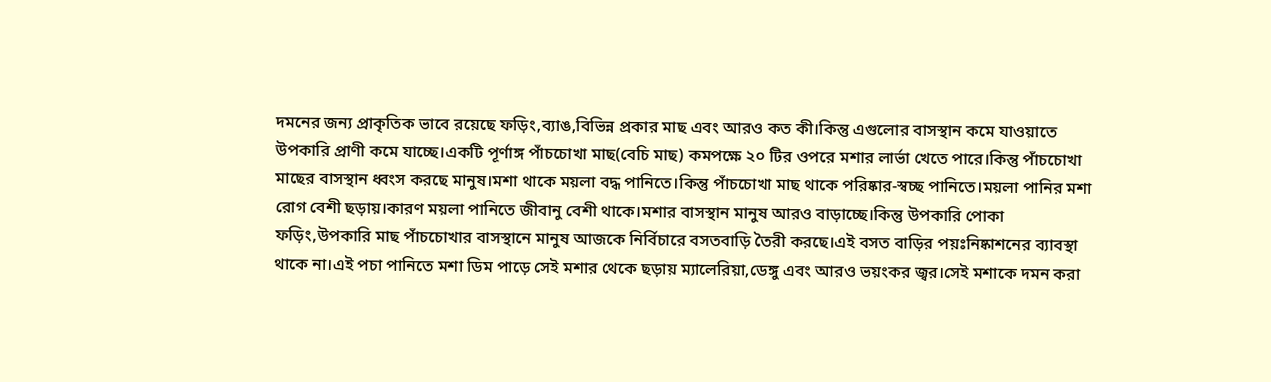দমনের জন্য প্রাকৃতিক ভাবে রয়েছে ফড়িং,ব্যাঙ,বিভিন্ন প্রকার মাছ এবং আরও কত কী।কিন্তু এগুলোর বাসস্থান কমে যাওয়াতে উপকারি প্রাণী কমে যাচ্ছে।একটি পূর্ণাঙ্গ পাঁচচোখা মাছ(বেচি মাছ) কমপক্ষে ২০ টির ওপরে মশার লার্ভা খেতে পারে।কিন্তু পাঁচচোখা মাছের বাসস্থান ধ্বংস করছে মানুষ।মশা থাকে ময়লা বদ্ধ পানিতে।কিন্তু পাঁচচোখা মাছ থাকে পরিষ্কার-স্বচ্ছ পানিতে।ময়লা পানির মশা রোগ বেশী ছড়ায়।কারণ ময়লা পানিতে জীবানু বেশী থাকে।মশার বাসস্থান মানুষ আরও বাড়াচ্ছে।কিন্তু উপকারি পোকা ফড়িং,উপকারি মাছ পাঁচচোখার বাসস্থানে মানুষ আজকে নির্বিচারে বসতবাড়ি তৈরী করছে।এই বসত বাড়ির পয়ঃনিষ্কাশনের ব্যাবস্থা থাকে না।এই পচা পানিতে মশা ডিম পাড়ে সেই মশার থেকে ছড়ায় ম্যালেরিয়া,ডেঙ্গু এবং আরও ভয়ংকর জ্বর।সেই মশাকে দমন করা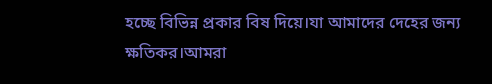হচ্ছে বিভিন্ন প্রকার বিষ দিয়ে।যা আমাদের দেহের জন্য ক্ষতিকর।আমরা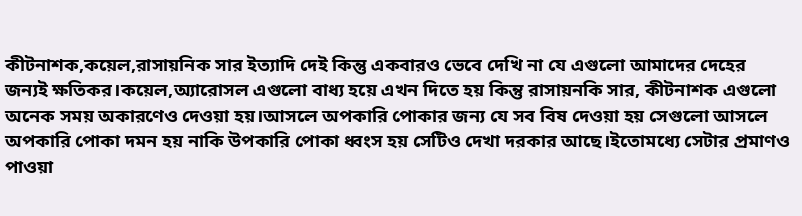কীটনাশক,কয়েল,রাসায়নিক সার ইত্যাদি দেই কিন্তু একবারও ভেবে দেখি না যে এগুলো আমাদের দেহের জন্যই ক্ষতিকর।কয়েল,অ্যারোসল এগুলো বাধ্য হয়ে এখন দিতে হয় কিন্তু রাসায়নকি সার, কীটনাশক এগুলো অনেক সময় অকারণেও দেওয়া হয়।আসলে অপকারি পোকার জন্য যে সব বিষ দেওয়া হয় সেগুলো আসলে অপকারি পোকা দমন হয় নাকি উপকারি পোকা ধ্বংস হয় সেটিও দেখা দরকার আছে।ইতোমধ্যে সেটার প্রমাণও পাওয়া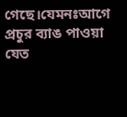গেছে।যেমনঃআগে প্রচুর ব্যাঙ পাওয়া যেত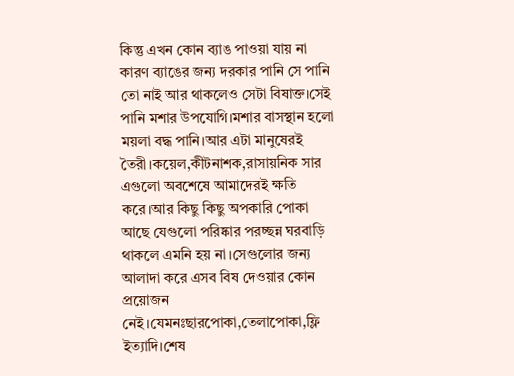কিন্তু এখন কোন ব্যাঙ পাওয়া যায় না কারণ ব্যাঙের জন্য দরকার পানি সে পানি তো নাই আর থাকলেও সেটা বিষাক্ত।সেই পানি মশার উপযোগি।মশার বাসস্থান হলো ময়লা বদ্ধ পানি।আর এটা মানুষেরই তৈরী।কয়েল,কীটনাশক,রাসায়নিক সার এগুলো অবশেষে আমাদেরই ক্ষতি করে।আর কিছু কিছু অপকারি পোকা আছে যেগুলো পরিষ্কার পরচ্ছন্ন ঘরবাড়ি থাকলে এমনি হয় না।সেগুলোর জন্য আলাদা করে এসব বিষ দেওয়ার কোন প্রয়োজন নেই।যেমনঃছারপোকা,তেলাপোকা,ফ্লি ইত্যাদি।শেষ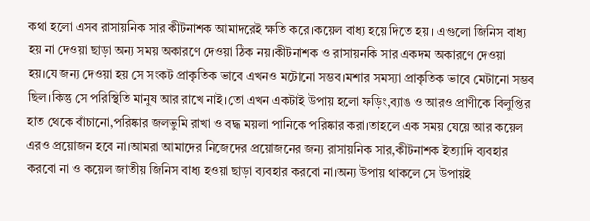কথা হলো এসব রাসায়নিক সার কীটনাশক আমাদরেই ক্ষতি করে।কয়েল বাধ্য হয়ে দিতে হয় । এগুলো জিনিস বাধ্য হয় না দেওয়া ছাড়া অন্য সময় অকারণে দেওয়া ঠিক নয়।কীটনাশক ও রাসায়নকি সার একদম অকারণে দেওয়া হয়।যে জন্য দেওয়া হয় সে সংকট প্রাকৃতিক ভাবে এখনও মটোনো সম্ভব।মশার সমস্যা প্রাকৃতিক ভাবে মেটানো সম্ভব ছিল।কিন্তু সে পরিস্থিতি মানুষ আর রাখে নাই।তো এখন একটাই উপায় হলো ফড়িং,ব্যাঙ ও আরও প্রাণীকে বিলুপ্তির হাত থেকে বাঁচানো,পরিষ্কার জলভুমি রাখা ও বদ্ধ ময়লা পানিকে পরিষ্কার করা।তাহলে এক সময় যেয়ে আর কয়েল এরও প্রয়োজন হবে না।আমরা আমাদের নিজেদের প্রয়োজনের জন্য রাসায়নিক সার,কীটনাশক ইত্যাদি ব্যবহার করবো না ও কয়েল জাতীয় জিনিস বাধ্য হওয়া ছাড়া ব্যবহার করবো না।অন্য উপায় থাকলে সে উপায়ই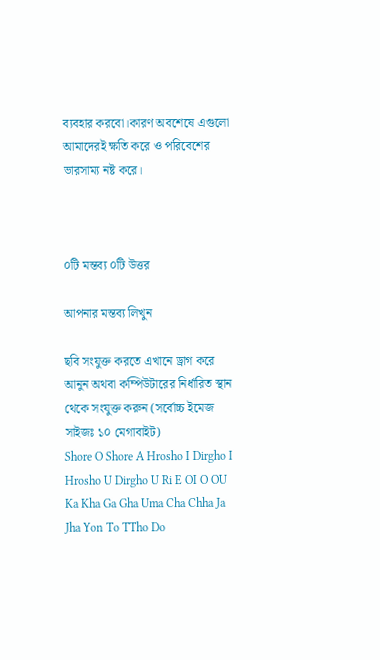ব্যবহার করবো।কারণ অবশেষে এগুলো আমাদেরই ক্ষতি করে ও পরিবেশের ভারসাম্য নষ্ট করে।



০টি মন্তব্য ০টি উত্তর

আপনার মন্তব্য লিখুন

ছবি সংযুক্ত করতে এখানে ড্রাগ করে আনুন অথবা কম্পিউটারের নির্ধারিত স্থান থেকে সংযুক্ত করুন (সর্বোচ্চ ইমেজ সাইজঃ ১০ মেগাবাইট)
Shore O Shore A Hrosho I Dirgho I Hrosho U Dirgho U Ri E OI O OU Ka Kha Ga Gha Uma Cha Chha Ja Jha Yon To TTho Do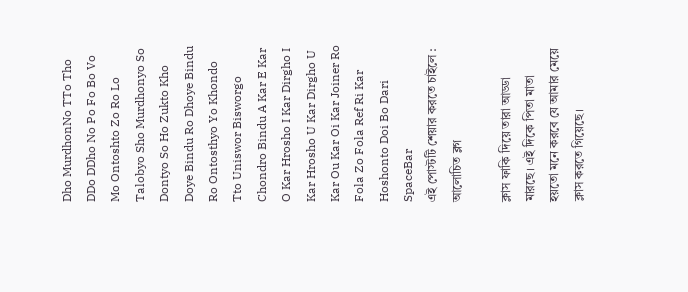Dho MurdhonNo TTo Tho DDo DDho No Po Fo Bo Vo Mo Ontoshto Zo Ro Lo Talobyo Sho Murdhonyo So Dontyo So Ho Zukto Kho Doye Bindu Ro Dhoye Bindu Ro Ontosthyo Yo Khondo Tto Uniswor Bisworgo Chondro Bindu A Kar E Kar O Kar Hrosho I Kar Dirgho I Kar Hrosho U Kar Dirgho U Kar Ou Kar Oi Kar Joiner Ro Fola Zo Fola Ref Ri Kar Hoshonto Doi Bo Dari SpaceBar
এই পোস্টটি শেয়ার করতে চাইলে :
আলোচিত ব্লগ

ক্লাস ফাকি দিয়ে তারা আড্ডা মারছে। এই দিকে পিতা মাতা হয়তো মনে করবে যে আমার মেয়ে ক্লাস করতে গিয়েছে।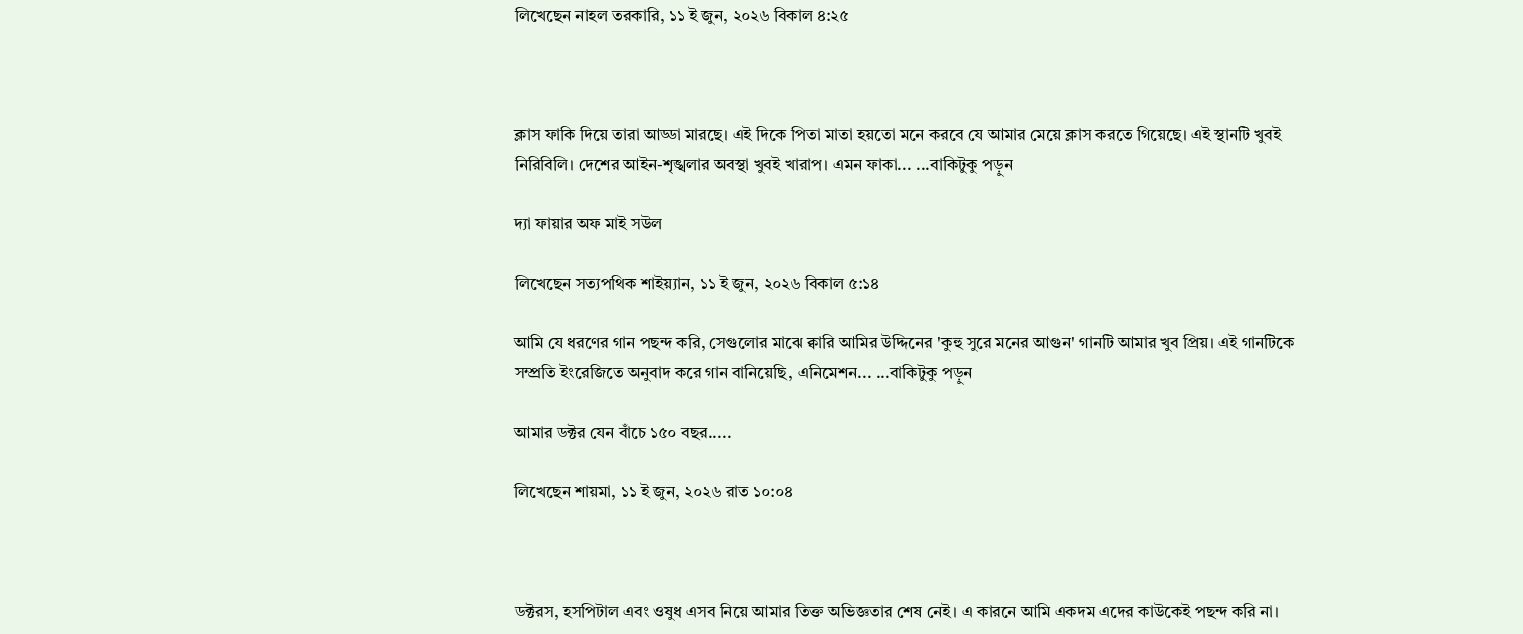লিখেছেন নাহল তরকারি, ১১ ই জুন, ২০২৬ বিকাল ৪:২৫



ক্লাস ফাকি দিয়ে তারা আড্ডা মারছে। এই দিকে পিতা মাতা হয়তো মনে করবে যে আমার মেয়ে ক্লাস করতে গিয়েছে। এই স্থানটি খুবই নিরিবিলি। দেশের আইন-শৃঙ্খলার অবস্থা খুবই খারাপ। এমন ফাকা... ...বাকিটুকু পড়ুন

দ্যা ফায়ার অফ মাই সউল

লিখেছেন সত্যপথিক শাইয়্যান, ১১ ই জুন, ২০২৬ বিকাল ৫:১৪

আমি যে ধরণের গান পছন্দ করি, সেগুলোর মাঝে ক্বারি আমির উদ্দিনের 'কুহু সুরে মনের আগুন' গানটি আমার খুব প্রিয়। এই গানটিকে সম্প্রতি ইংরেজিতে অনুবাদ করে গান বানিয়েছি, এনিমেশন... ...বাকিটুকু পড়ুন

আমার ডক্টর যেন বাঁচে ১৫০ বছর.....

লিখেছেন শায়মা, ১১ ই জুন, ২০২৬ রাত ১০:০৪



ডক্টরস, হসপিটাল এবং ওষুধ এসব নিয়ে আমার তিক্ত অভিজ্ঞতার শেষ নেই। এ কারনে আমি একদম এদের কাউকেই পছন্দ করি না।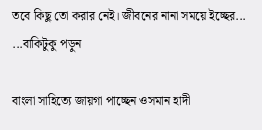তবে কিছু তো করার নেই। জীবনের নানা সময়ে ইচ্ছের... ...বাকিটুকু পড়ুন

বাংলা সাহিত্যে জায়গা পাচ্ছেন ওসমান হাদী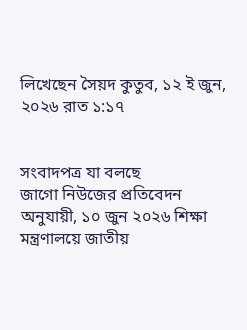লিখেছেন সৈয়দ কুতুব, ১২ ই জুন, ২০২৬ রাত ১:১৭


সংবাদপত্র যা বলছে
জাগো নিউজের প্রতিবেদন অনুযায়ী, ১০ জুন ২০২৬ শিক্ষা মন্ত্রণালয়ে জাতীয়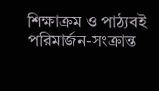শিক্ষাক্রম ও পাঠ্যবই পরিমার্জন-সংক্রান্ত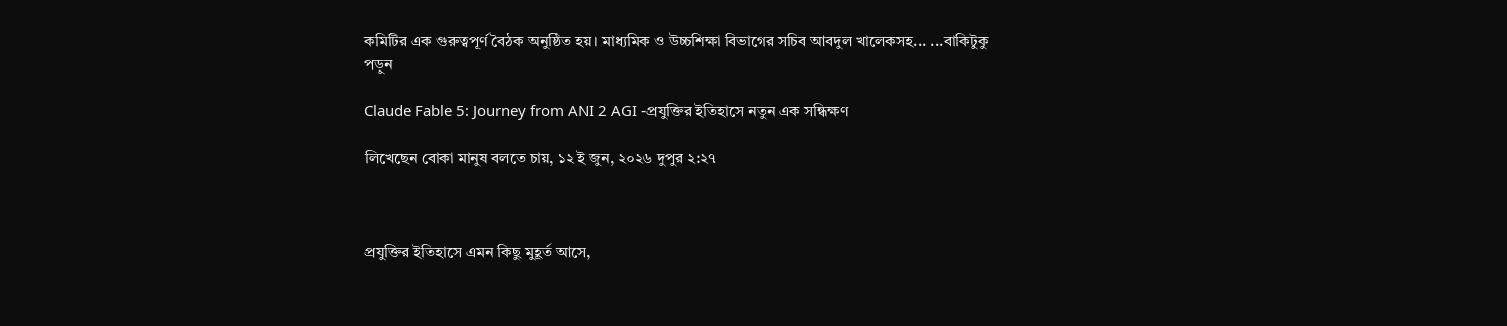কমিটির এক গুরুত্বপূর্ণ বৈঠক অনুষ্ঠিত হয়। মাধ্যমিক ও উচ্চশিক্ষা বিভাগের সচিব আবদুল খালেকসহ... ...বাকিটুকু পড়ুন

Claude Fable 5: Journey from ANI 2 AGI -প্রযুক্তির ইতিহাসে নতুন এক সন্ধিক্ষণ

লিখেছেন বোকা মানুষ বলতে চায়, ১২ ই জুন, ২০২৬ দুপুর ২:২৭



প্রযুক্তির ইতিহাসে এমন কিছু মুহূর্ত আসে,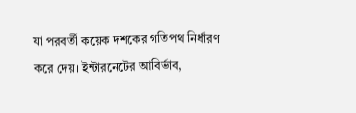যা পরবর্তী কয়েক দশকের গতিপথ নির্ধারণ করে দেয়। ইন্টারনেটের আবির্ভাব,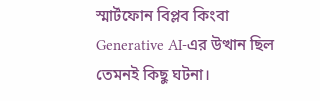স্মার্টফোন বিপ্লব কিংবা Generative AI-এর উত্থান ছিল তেমনই কিছু ঘটনা।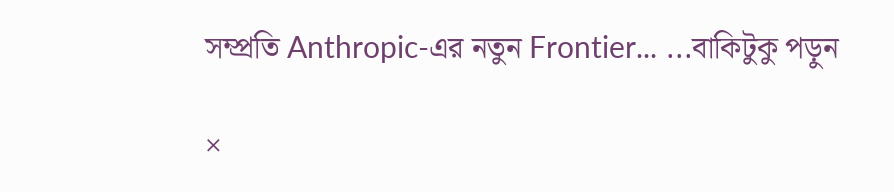সম্প্রতি Anthropic-এর নতুন Frontier... ...বাকিটুকু পড়ুন

×